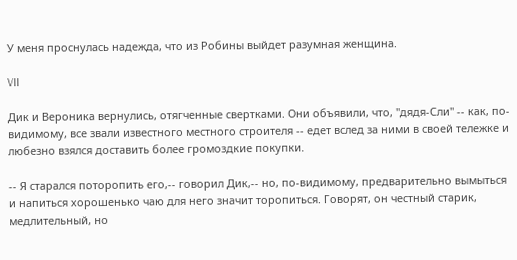У меня проснулась надежда, что из Робины выйдет разумная женщина.

VII

Дик и Вероника вернулись, отягченные свертками. Они объявили, что, "дядя-Сли" -- как, по-видимому, все звали известного местного строителя -- едет вслед за ними в своей тележке и любезно взялся доставить более громоздкие покупки.

-- Я старался поторопить его,-- говорил Дик,-- но, по-видимому, предварительно вымыться и напиться хорошенько чаю для него значит торопиться. Говорят, он честный старик, медлительный, но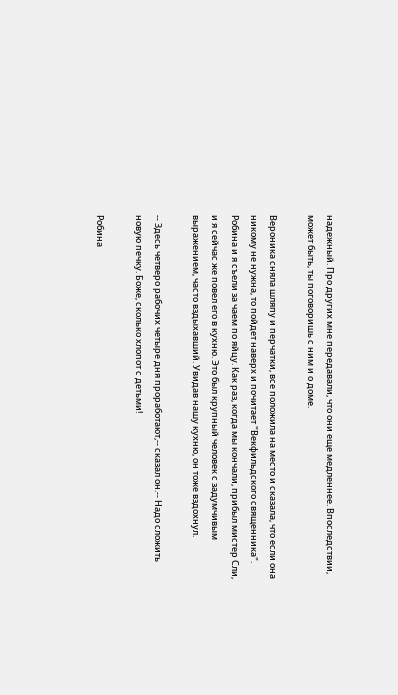надежный. Про других мне передавали, что они еще медленнее. Впоследствии, может быть, ты поговоришь с ним и о доме.

Вероника сняла шляпу и перчатки, все положила на место и сказала, что если она никому не нужна, то пойдет наверх и почитает "Векфильдского священника". Робина и я съели за чаем по яйцу. Как раз, когда мы кончали, прибыл мистер Сли, и я сейчас же повел его в кухню. Это был крупный человек с задумчивым выражением, часто вздыхавший. Увидав нашу кухню, он тоже вздохнул.

-- Здесь четверо рабочих четыре дня проработают,-- сказал он.-- Надо сложить новую печку. Боже, сколько хлопот с детьми!

Робина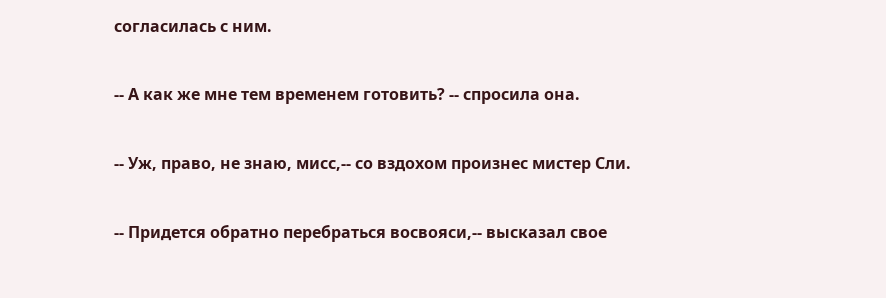согласилась с ним.

-- А как же мне тем временем готовить? -- спросила она.

-- Уж, право, не знаю, мисс,-- со вздохом произнес мистер Сли.

-- Придется обратно перебраться восвояси,-- высказал свое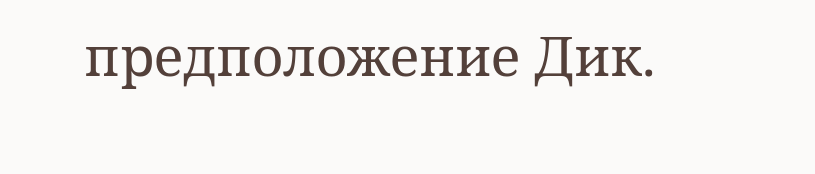предположение Дик.